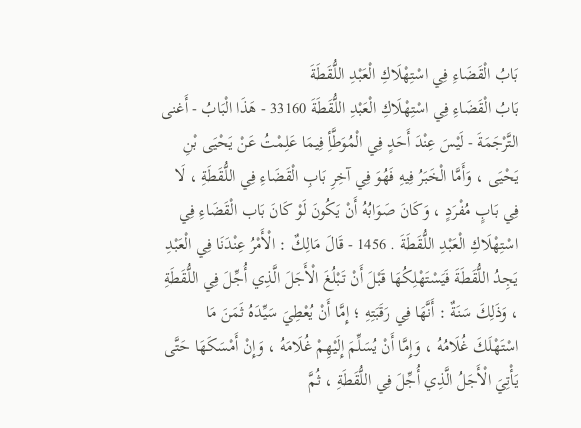بَابُ الْقَضَاءِ فِي اسْتِهْلَاكِ الْعَبْدِ اللُّقَطَةَ
بَابُ الْقَضَاءِ فِي اسْتِهْلَاكِ الْعَبْدِ اللُّقَطَةَ 33160 - هَذَا الْبَابُ - أَغنى التَّرْجَمَةَ - لَيْسَ عِنْدَ أَحَدٍ فِي الْمُوَطَّأِ فِيمَا عَلِمْتُ عَنْ يَحْيَى بْنِ يَحْيَى ، وَأَمَّا الْخَبَرُ فِيهِ فَهُوَ فِي آخِرِ بَابِ الْقَضَاءِ فِي اللُّقَطَةِ ، لَا فِي بَابٍ مُفْرَدٍ ، وَكَانَ صَوَابُهُ أَنْ يَكُونَ لَوْ كَانَ بَاب الْقَضَاءِ فِي اسْتِهْلَاكِ الْعَبْدِ اللُّقَطَةَ . 1456 - قَالَ مَالِكٌ : الْأَمْرُ عِنْدَنَا فِي الْعَبْدِ يَجِدُ اللُّقَطَةَ فَيَسْتَهْلِكُهَا قَبْلَ أَنْ تَبْلُغَ الْأَجَلَ الَّذِي أُجِّلَ فِي اللُّقَطَةِ ، وَذَلِكَ سَنَةٌ : أَنَّهَا فِي رَقَبَتِهِ ؛ إِمَّا أَنْ يُعْطِيَ سَيِّدَهُ ثَمَنَ مَا اسْتَهْلَكَ غُلَامُهُ ، وَإِمَّا أَنْ يُسَلِّمَ إِلَيْهِمْ غُلَامَهُ ، وَإِنْ أَمْسَكَهَا حَتَّى يَأْتِيَ الْأَجَلُ الَّذِي أُجِّلَ فِي اللُّقَطَةِ ، ثُمَّ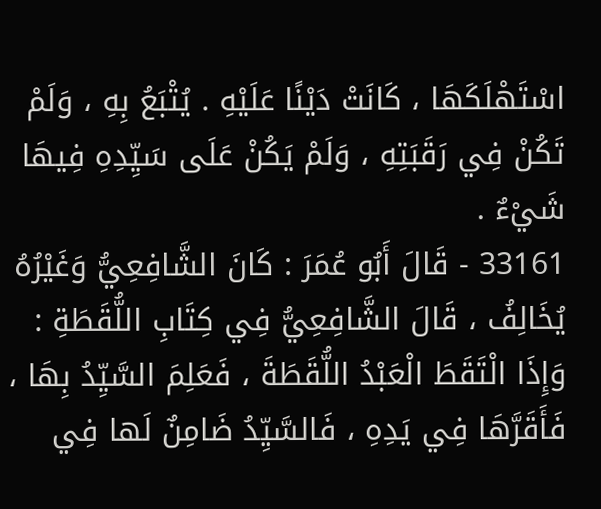اسْتَهْلَكَهَا ، كَانَتْ دَيْنًا عَلَيْهِ . يُتْبَعُ بِهِ ، وَلَمْ تَكُنْ فِي رَقَبَتِهِ ، وَلَمْ يَكُنْ عَلَى سَيِّدِهِ فِيهَا شَيْءٌ .
33161 - قَالَ أَبُو عُمَرَ : كَانَ الشَّافِعِيُّ وَغَيْرُهُ يُخَالِفُ ، قَالَ الشَّافِعِيُّ فِي كِتَابِ اللُّقَطَةِ : وَإِذَا الْتَقَطَ الْعَبْدُ اللُّقَطَةَ ، فَعَلِمَ السَّيِّدُ بِهَا ، فَأَقَرَّهَا فِي يَدِهِ ، فَالسَّيِّدُ ضَامِنٌ لَها فِي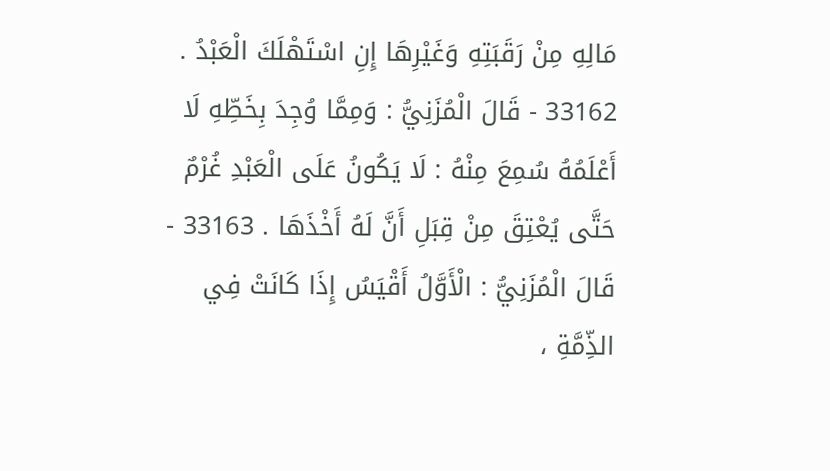مَالِهِ مِنْ رَقَبَتِهِ وَغَيْرِهَا إِنِ اسْتَهْلَكَ الْعَبْدُ . 33162 - قَالَ الْمُزَنِيُّ : وَمِمَّا وُجِدَ بِخَطِّهِ لَا أَعْلَمُهُ سُمِعَ مِنْهُ : لَا يَكُونُ عَلَى الْعَبْدِ غُرْمٌ حَتَّى يُعْتِقَ مِنْ قِبَلِ أَنَّ لَهُ أَخْذَهَا . 33163 - قَالَ الْمُزَنِيُّ : الْأَوَّلُ أَقْيَسُ إِذَا كَانَتْ فِي الذِّمَّةِ ،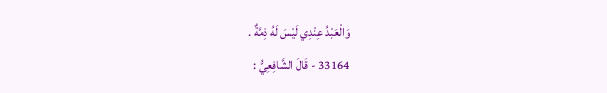وَالْعَبْدُ عِنْدِي لَيْسَ لَهُ ذِمَّةٌ .
33164 - قَالَ الشَّافِعِيُّ :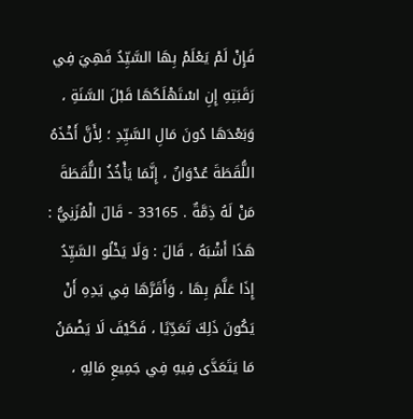فَإِنْ لَمْ يَعْلَمْ بِهَا السَّيِّدُ فَهِيَ فِي رَقَبَتِهِ إِنِ اسْتَهْلَكَهَا قَبْلَ السَّنَةِ ، وَبَعْدَهَا دُونَ مَالِ السَّيِّدِ ؛ لِأَنَّ أَخْذَهُ اللُّقَطَةَ عُدْوَانٌ ، إِنَّمَا يَأْخُذُ اللُّقَطَةَ مَنْ لَهُ ذِمَّةٌ . 33165 - قَالَ الْمُزَنِيُّ : هَذَا أَشْبَهُ ، قَالَ : وَلَا يَخْلُو السَّيِّدُ إِذَا عَلَّمَ بِهَا ، وَأَقَرَّهَا فِي يَدِهِ أَنْ يَكُونَ ذَلِكَ تَعَدِّيًا ، فَكَيْفَ لَا يَضْمَنُ مَا يَتَعَدَّى فِيهِ فِي جَمِيعِ مَالِهِ ،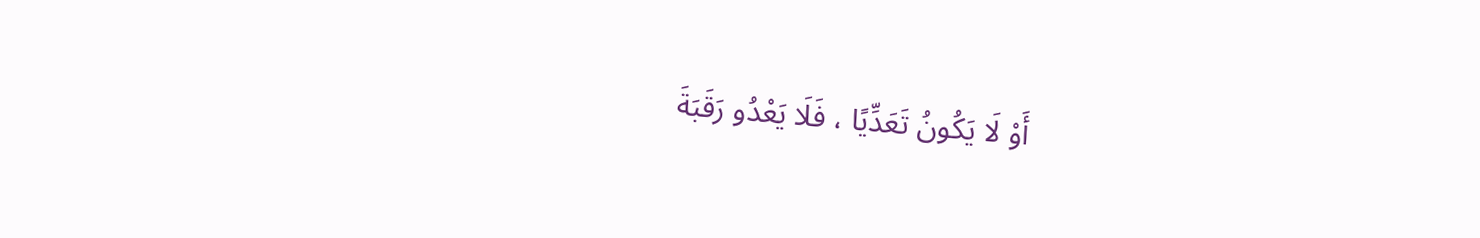أَوْ لَا يَكُونُ تَعَدِّيًا ، فَلَا يَعْدُو رَقَبَةَ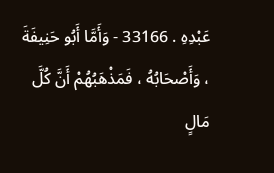عَبْدِهِ . 33166 - وَأَمَّا أَبُو حَنِيفَةَ ، وَأَصْحَابُهُ ، فَمَذْهَبُهُمْ أَنَّ كُلَّ مَالٍ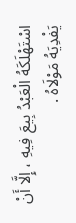اسْتَهْلَكَهُ الْعَبْدُ بِيعَ فِيهِ ، إِلَّا أَنْ يَفْدِيَهُ مَوْلَاهُ .